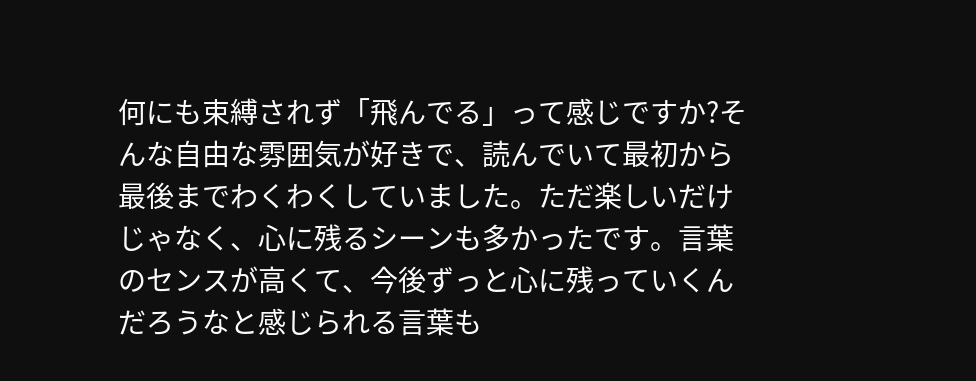何にも束縛されず「飛んでる」って感じですか?そんな自由な雰囲気が好きで、読んでいて最初から最後までわくわくしていました。ただ楽しいだけじゃなく、心に残るシーンも多かったです。言葉のセンスが高くて、今後ずっと心に残っていくんだろうなと感じられる言葉も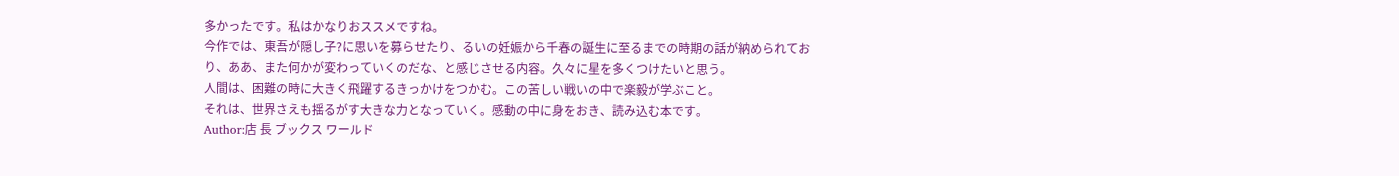多かったです。私はかなりおススメですね。
今作では、東吾が隠し子?に思いを募らせたり、るいの妊娠から千春の誕生に至るまでの時期の話が納められており、ああ、また何かが変わっていくのだな、と感じさせる内容。久々に星を多くつけたいと思う。
人間は、困難の時に大きく飛躍するきっかけをつかむ。この苦しい戦いの中で楽毅が学ぶこと。
それは、世界さえも揺るがす大きな力となっていく。感動の中に身をおき、読み込む本です。
Author:店 長 ブックス ワールド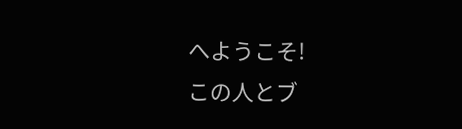へようこそ!
この人とブ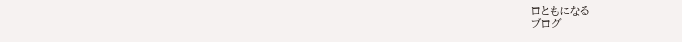ロともになる
ブログ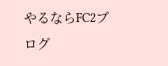やるならFC2ブログ